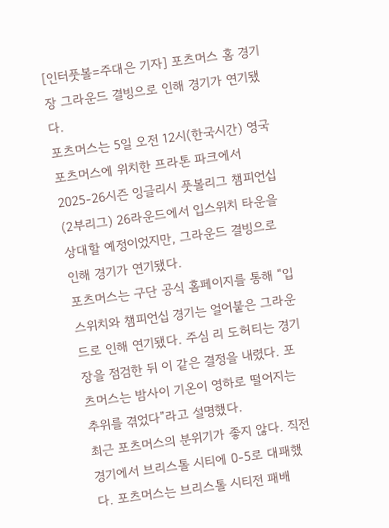[인터풋볼=주대은 기자] 포츠머스 홈 경기장 그라운드 결빙으로 인해 경기가 연기됐다.
포츠머스는 5일 오전 12시(한국시간) 영국 포츠머스에 위치한 프라톤 파크에서 2025-26시즌 잉글리시 풋볼리그 챔피언십(2부리그) 26라운드에서 입스위치 타운을 상대할 예정이었지만, 그라운드 결빙으로 인해 경기가 연기됐다.
포츠머스는 구단 공식 홈페이지를 통해 “입스위치와 챔피언십 경기는 얼어붙은 그라운드로 인해 연기됐다. 주심 리 도허티는 경기장을 점검한 뒤 이 같은 결정을 내렸다. 포츠머스는 밤사이 기온이 영하로 떨어지는 추위를 겪었다”라고 설명했다.
최근 포츠머스의 분위기가 좋지 않다. 직전 경기에서 브리스톨 시티에 0-5로 대패했다. 포츠머스는 브리스톨 시티전 패배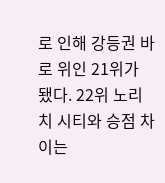로 인해 강등권 바로 위인 21위가 됐다. 22위 노리치 시티와 승점 차이는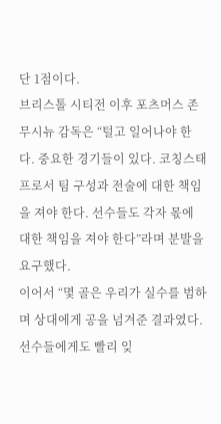단 1점이다.
브리스톨 시티전 이후 포츠머스 존 무시뉴 감독은 “털고 일어나야 한다. 중요한 경기들이 있다. 코칭스태프로서 팀 구성과 전술에 대한 책임을 져야 한다. 선수들도 각자 몫에 대한 책임을 져야 한다”라며 분발을 요구했다.
이어서 “몇 골은 우리가 실수를 범하며 상대에게 공을 넘겨준 결과였다. 선수들에게도 빨리 잊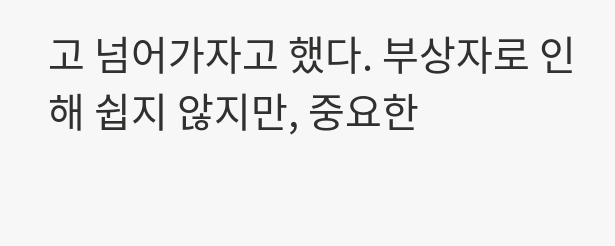고 넘어가자고 했다. 부상자로 인해 쉽지 않지만, 중요한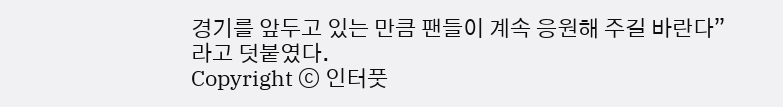경기를 앞두고 있는 만큼 팬들이 계속 응원해 주길 바란다”라고 덧붙였다.
Copyright ⓒ 인터풋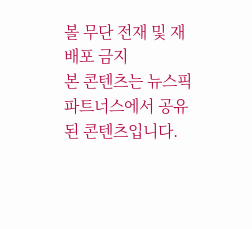볼 무단 전재 및 재배포 금지
본 콘텐츠는 뉴스픽 파트너스에서 공유된 콘텐츠입니다.